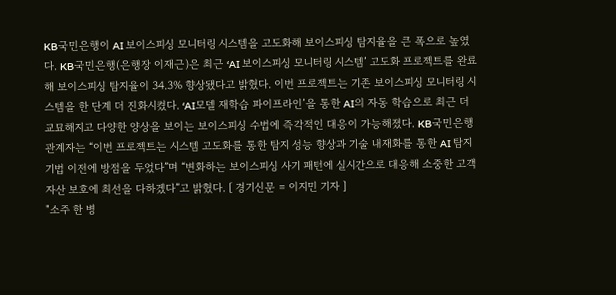KB국민은행이 AI 보이스피싱 모니터링 시스템을 고도화해 보이스피싱 탐지율을 큰 폭으로 높였다. KB국민은행(은행장 이재근)은 최근 ‘AI 보이스피싱 모니터링 시스템’ 고도화 프로젝트를 완료해 보이스피싱 탐지율이 34.3% 향상됐다고 밝혔다. 이번 프로젝트는 기존 보이스피싱 모니터링 시스템을 한 단계 더 진화시켰다. ‘AI모델 재학습 파이프라인’을 통한 AI의 자동 학습으로 최근 더 교묘해지고 다양한 양상을 보이는 보이스피싱 수법에 즉각적인 대응이 가능해졌다. KB국민은행 관계자는 “이번 프로젝트는 시스템 고도화를 통한 탐지 성능 향상과 기술 내재화를 통한 AI 탐지 기법 이전에 방점을 두었다”며 “변화하는 보이스피싱 사기 패턴에 실시간으로 대응해 소중한 고객 자산 보호에 최선을 다하겠다”고 밝혔다. [ 경기신문 = 이지민 기자 ]
"소주 한 병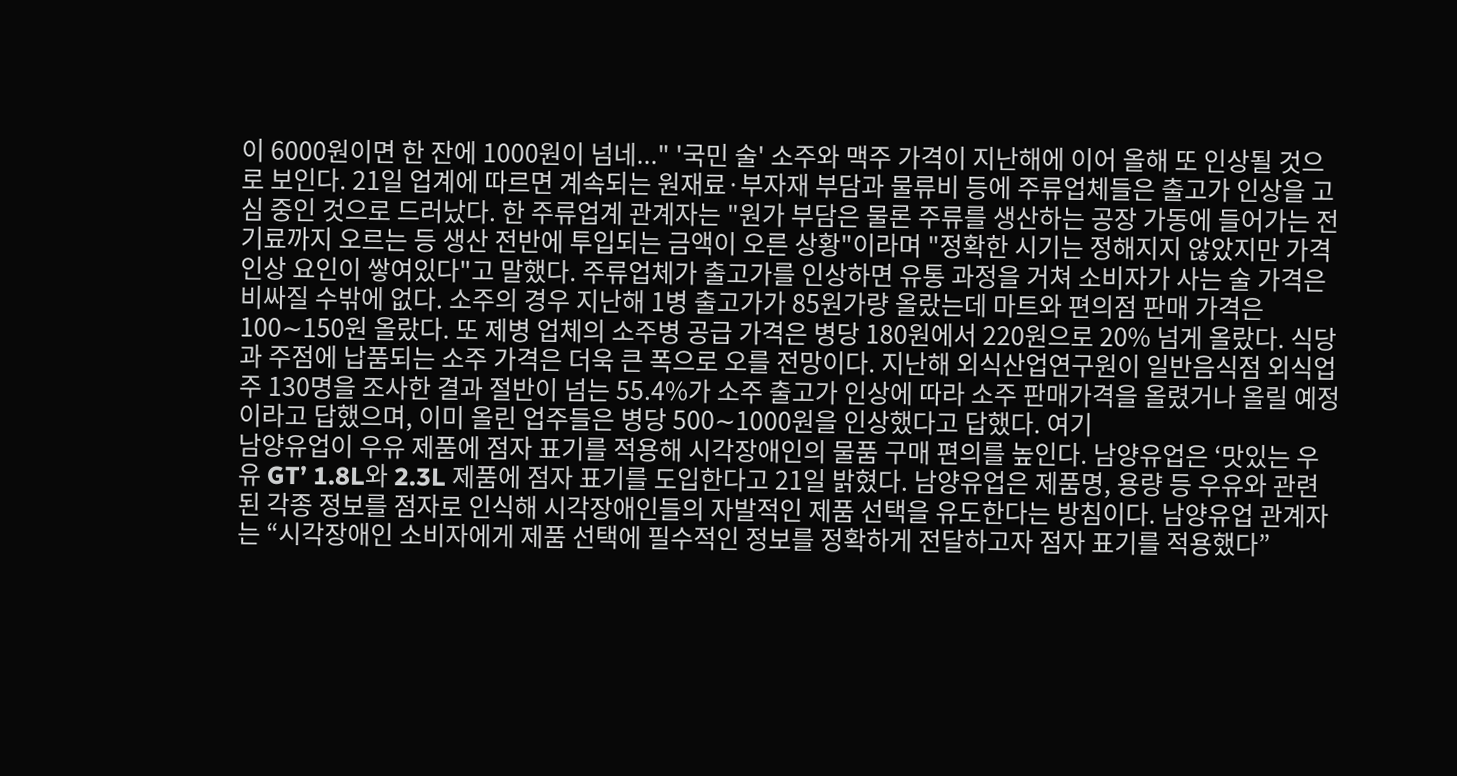이 6000원이면 한 잔에 1000원이 넘네..." '국민 술' 소주와 맥주 가격이 지난해에 이어 올해 또 인상될 것으로 보인다. 21일 업계에 따르면 계속되는 원재료·부자재 부담과 물류비 등에 주류업체들은 출고가 인상을 고심 중인 것으로 드러났다. 한 주류업계 관계자는 "원가 부담은 물론 주류를 생산하는 공장 가동에 들어가는 전기료까지 오르는 등 생산 전반에 투입되는 금액이 오른 상황"이라며 "정확한 시기는 정해지지 않았지만 가격 인상 요인이 쌓여있다"고 말했다. 주류업체가 출고가를 인상하면 유통 과정을 거쳐 소비자가 사는 술 가격은 비싸질 수밖에 없다. 소주의 경우 지난해 1병 출고가가 85원가량 올랐는데 마트와 편의점 판매 가격은 100∼150원 올랐다. 또 제병 업체의 소주병 공급 가격은 병당 180원에서 220원으로 20% 넘게 올랐다. 식당과 주점에 납품되는 소주 가격은 더욱 큰 폭으로 오를 전망이다. 지난해 외식산업연구원이 일반음식점 외식업주 130명을 조사한 결과 절반이 넘는 55.4%가 소주 출고가 인상에 따라 소주 판매가격을 올렸거나 올릴 예정이라고 답했으며, 이미 올린 업주들은 병당 500∼1000원을 인상했다고 답했다. 여기
남양유업이 우유 제품에 점자 표기를 적용해 시각장애인의 물품 구매 편의를 높인다. 남양유업은 ‘맛있는 우유 GT’ 1.8L와 2.3L 제품에 점자 표기를 도입한다고 21일 밝혔다. 남양유업은 제품명, 용량 등 우유와 관련된 각종 정보를 점자로 인식해 시각장애인들의 자발적인 제품 선택을 유도한다는 방침이다. 남양유업 관계자는 “시각장애인 소비자에게 제품 선택에 필수적인 정보를 정확하게 전달하고자 점자 표기를 적용했다”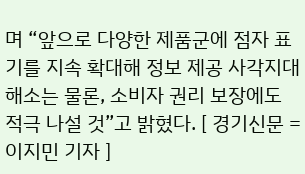며 “앞으로 다양한 제품군에 점자 표기를 지속 확대해 정보 제공 사각지대 해소는 물론, 소비자 권리 보장에도 적극 나설 것”고 밝혔다. [ 경기신문 = 이지민 기자 ]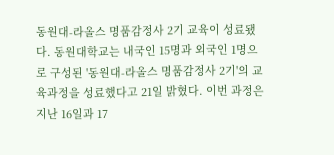동원대-라올스 명품감정사 2기 교육이 성료됐다. 동원대학교는 내국인 15명과 외국인 1명으로 구성된 '동원대-라올스 명품감정사 2기'의 교육과정을 성료했다고 21일 밝혔다. 이번 과정은 지난 16일과 17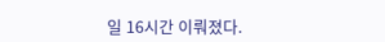일 16시간 이뤄졌다.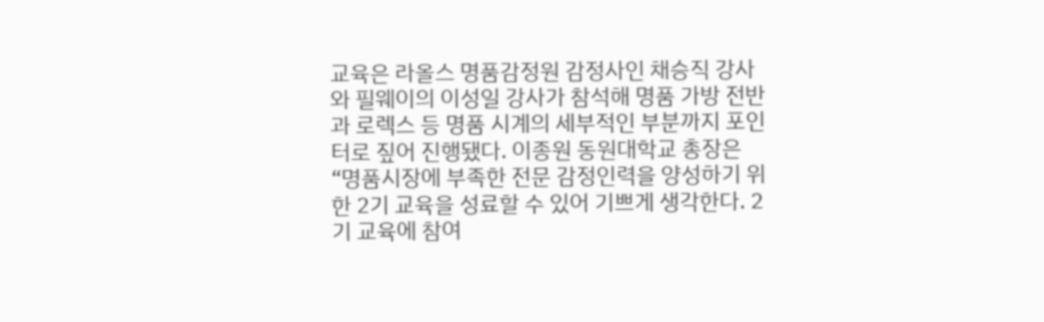교육은 라올스 명품감정원 감정사인 채승직 강사와 필웨이의 이성일 강사가 참석해 명품 가방 전반과 로렉스 등 명품 시계의 세부적인 부분까지 포인터로 짚어 진행됐다. 이종원 동원대학교 총장은 “명품시장에 부족한 전문 감정인력을 양성하기 위한 2기 교육을 성료할 수 있어 기쁘게 생각한다. 2기 교육에 참여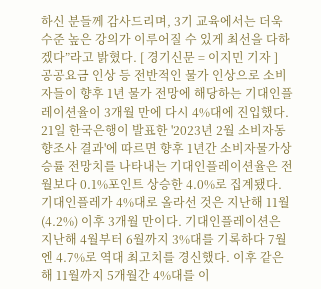하신 분들께 감사드리며, 3기 교육에서는 더욱 수준 높은 강의가 이루어질 수 있게 최선을 다하겠다”라고 밝혔다. [ 경기신문 = 이지민 기자 ]
공공요금 인상 등 전반적인 물가 인상으로 소비자들이 향후 1년 물가 전망에 해당하는 기대인플레이션율이 3개월 만에 다시 4%대에 진입했다. 21일 한국은행이 발표한 '2023년 2월 소비자동향조사 결과'에 따르면 향후 1년간 소비자물가상승률 전망치를 나타내는 기대인플레이션율은 전월보다 0.1%포인트 상승한 4.0%로 집계됐다. 기대인플레가 4%대로 올라선 것은 지난해 11월(4.2%) 이후 3개월 만이다. 기대인플레이션은 지난해 4월부터 6월까지 3%대를 기록하다 7월엔 4.7%로 역대 최고치를 경신했다. 이후 같은 해 11월까지 5개월간 4%대를 이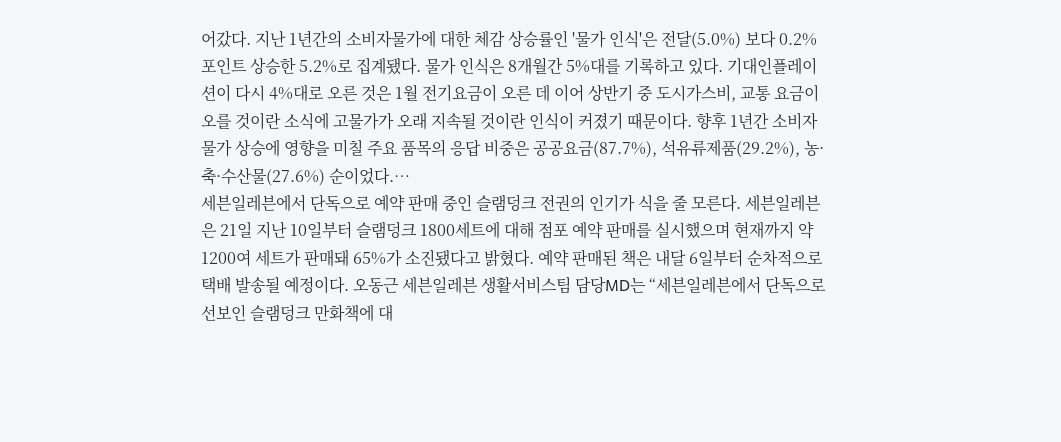어갔다. 지난 1년간의 소비자물가에 대한 체감 상승률인 '물가 인식'은 전달(5.0%) 보다 0.2%포인트 상승한 5.2%로 집계됐다. 물가 인식은 8개월간 5%대를 기록하고 있다. 기대인플레이션이 다시 4%대로 오른 것은 1월 전기요금이 오른 데 이어 상반기 중 도시가스비, 교통 요금이 오를 것이란 소식에 고물가가 오래 지속될 것이란 인식이 커졌기 때문이다. 향후 1년간 소비자물가 상승에 영향을 미칠 주요 품목의 응답 비중은 공공요금(87.7%), 석유류제품(29.2%), 농·축·수산물(27.6%) 순이었다.…
세븐일레븐에서 단독으로 예약 판매 중인 슬램덩크 전권의 인기가 식을 줄 모른다. 세븐일레븐은 21일 지난 10일부터 슬램덩크 1800세트에 대해 점포 예약 판매를 실시했으며 현재까지 약 1200여 세트가 판매돼 65%가 소진됐다고 밝혔다. 예약 판매된 책은 내달 6일부터 순차적으로 택배 발송될 예정이다. 오동근 세븐일레븐 생활서비스팀 담당MD는 “세븐일레븐에서 단독으로 선보인 슬램덩크 만화책에 대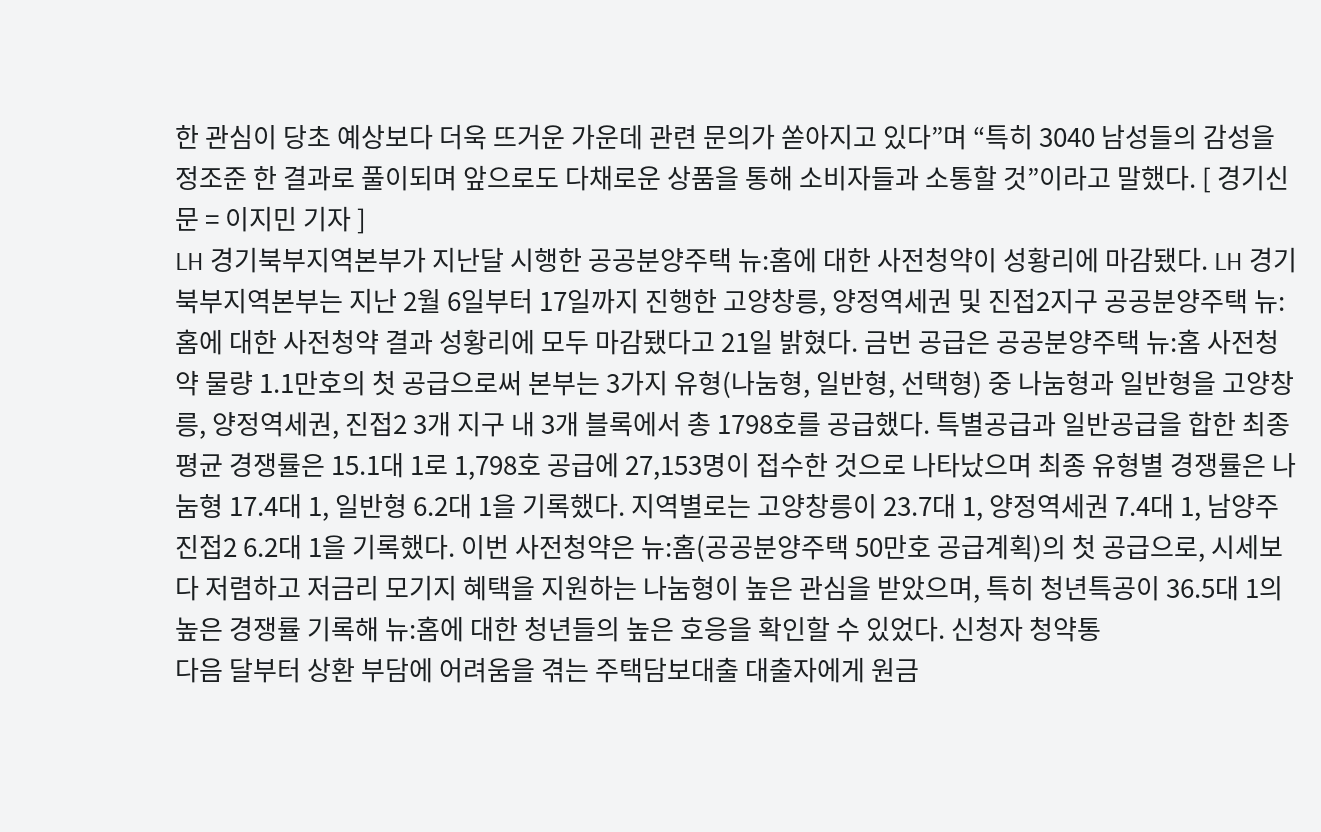한 관심이 당초 예상보다 더욱 뜨거운 가운데 관련 문의가 쏟아지고 있다”며 “특히 3040 남성들의 감성을 정조준 한 결과로 풀이되며 앞으로도 다채로운 상품을 통해 소비자들과 소통할 것”이라고 말했다. [ 경기신문 = 이지민 기자 ]
LH 경기북부지역본부가 지난달 시행한 공공분양주택 뉴:홈에 대한 사전청약이 성황리에 마감됐다. LH 경기북부지역본부는 지난 2월 6일부터 17일까지 진행한 고양창릉, 양정역세권 및 진접2지구 공공분양주택 뉴:홈에 대한 사전청약 결과 성황리에 모두 마감됐다고 21일 밝혔다. 금번 공급은 공공분양주택 뉴:홈 사전청약 물량 1.1만호의 첫 공급으로써 본부는 3가지 유형(나눔형, 일반형, 선택형) 중 나눔형과 일반형을 고양창릉, 양정역세권, 진접2 3개 지구 내 3개 블록에서 총 1798호를 공급했다. 특별공급과 일반공급을 합한 최종 평균 경쟁률은 15.1대 1로 1,798호 공급에 27,153명이 접수한 것으로 나타났으며 최종 유형별 경쟁률은 나눔형 17.4대 1, 일반형 6.2대 1을 기록했다. 지역별로는 고양창릉이 23.7대 1, 양정역세권 7.4대 1, 남양주진접2 6.2대 1을 기록했다. 이번 사전청약은 뉴:홈(공공분양주택 50만호 공급계획)의 첫 공급으로, 시세보다 저렴하고 저금리 모기지 혜택을 지원하는 나눔형이 높은 관심을 받았으며, 특히 청년특공이 36.5대 1의 높은 경쟁률 기록해 뉴:홈에 대한 청년들의 높은 호응을 확인할 수 있었다. 신청자 청약통
다음 달부터 상환 부담에 어려움을 겪는 주택담보대출 대출자에게 원금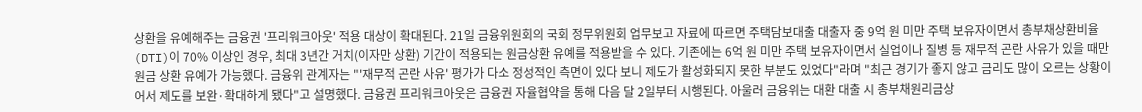상환을 유예해주는 금융권 '프리워크아웃' 적용 대상이 확대된다. 21일 금융위원회의 국회 정무위원회 업무보고 자료에 따르면 주택담보대출 대출자 중 9억 원 미만 주택 보유자이면서 총부채상환비율(DTI)이 70% 이상인 경우, 최대 3년간 거치(이자만 상환) 기간이 적용되는 원금상환 유예를 적용받을 수 있다. 기존에는 6억 원 미만 주택 보유자이면서 실업이나 질병 등 재무적 곤란 사유가 있을 때만 원금 상환 유예가 가능했다. 금융위 관계자는 "'재무적 곤란 사유' 평가가 다소 정성적인 측면이 있다 보니 제도가 활성화되지 못한 부분도 있었다"라며 "최근 경기가 좋지 않고 금리도 많이 오르는 상황이어서 제도를 보완·확대하게 됐다"고 설명했다. 금융권 프리워크아웃은 금융권 자율협약을 통해 다음 달 2일부터 시행된다. 아울러 금융위는 대환 대출 시 총부채원리금상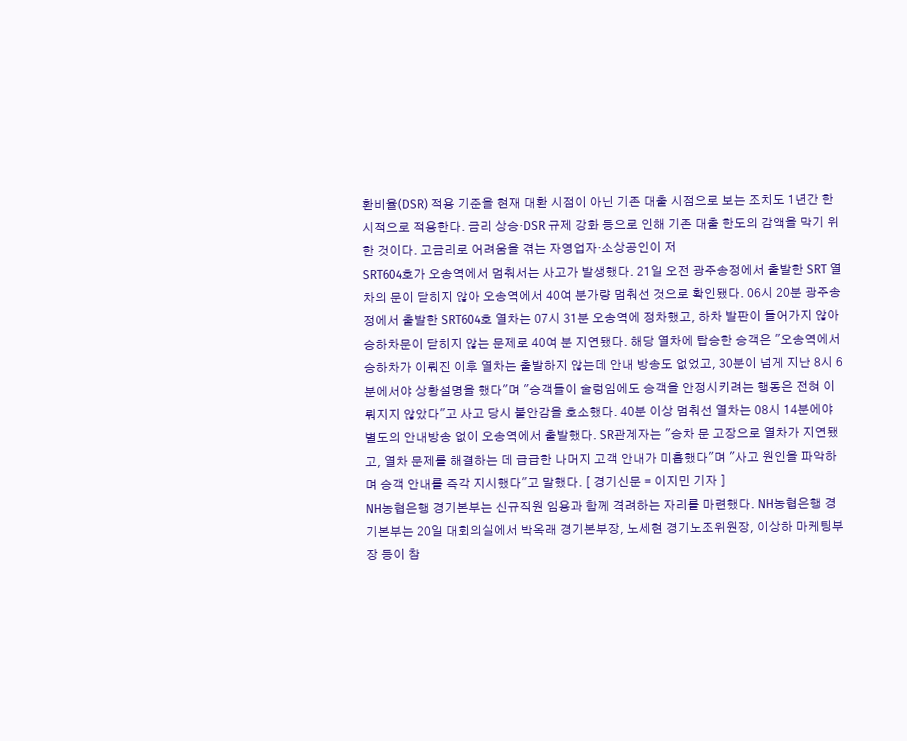환비율(DSR) 적용 기준을 현재 대환 시점이 아닌 기존 대출 시점으로 보는 조치도 1년간 한시적으로 적용한다. 금리 상승·DSR 규제 강화 등으로 인해 기존 대출 한도의 감액을 막기 위한 것이다. 고금리로 어려움을 겪는 자영업자·소상공인이 저
SRT604호가 오송역에서 멈춰서는 사고가 발생했다. 21일 오전 광주송정에서 출발한 SRT 열차의 문이 닫히지 않아 오송역에서 40여 분가량 멈춰선 것으로 확인됐다. 06시 20분 광주송정에서 출발한 SRT604호 열차는 07시 31분 오송역에 정차했고, 하차 발판이 들어가지 않아 승하차문이 닫히지 않는 문제로 40여 분 지연됐다. 해당 열차에 탑승한 승객은 "오송역에서 승하차가 이뤄진 이후 열차는 출발하지 않는데 안내 방송도 없었고, 30분이 넘게 지난 8시 6분에서야 상황설명을 했다"며 "승객들이 술렁임에도 승객을 안정시키려는 행동은 전혀 이뤄지지 않았다"고 사고 당시 불안감을 호소했다. 40분 이상 멈춰선 열차는 08시 14분에야 별도의 안내방송 없이 오송역에서 출발했다. SR관계자는 "승차 문 고장으로 열차가 지연됐고, 열차 문제를 해결하는 데 급급한 나머지 고객 안내가 미흡했다"며 "사고 원인을 파악하며 승객 안내를 즉각 지시했다"고 말했다. [ 경기신문 = 이지민 기자 ]
NH농협은행 경기본부는 신규직원 임용과 함께 격려하는 자리를 마련했다. NH농협은행 경기본부는 20일 대회의실에서 박옥래 경기본부장, 노세현 경기노조위원장, 이상하 마케팅부장 등이 참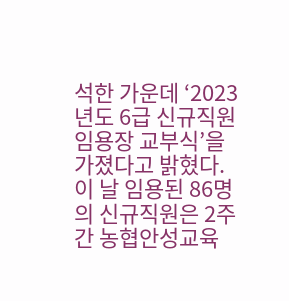석한 가운데 ‘2023년도 6급 신규직원 임용장 교부식’을 가졌다고 밝혔다. 이 날 임용된 86명의 신규직원은 2주간 농협안성교육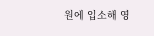원에 입소해 영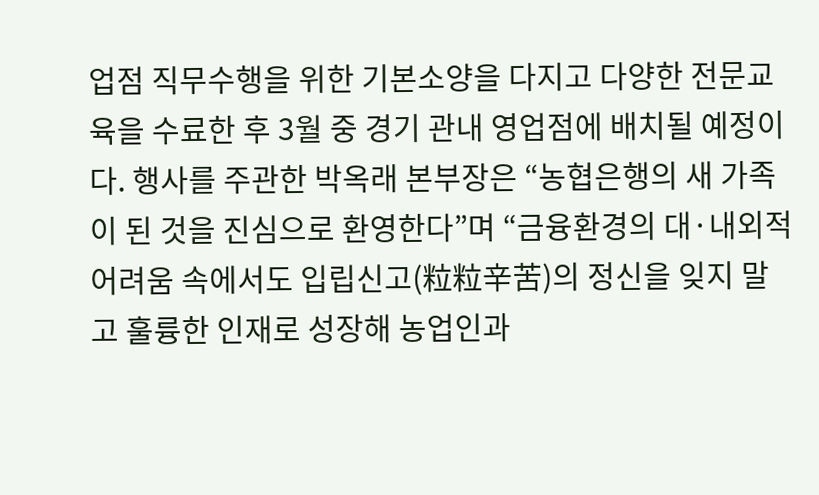업점 직무수행을 위한 기본소양을 다지고 다양한 전문교육을 수료한 후 3월 중 경기 관내 영업점에 배치될 예정이다. 행사를 주관한 박옥래 본부장은 “농협은행의 새 가족이 된 것을 진심으로 환영한다”며 “금융환경의 대·내외적 어려움 속에서도 입립신고(粒粒辛苦)의 정신을 잊지 말고 훌륭한 인재로 성장해 농업인과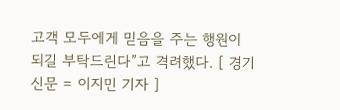고객 모두에게 믿음을 주는 행원이 되길 부탁드린다”고 격려했다. [ 경기신문 = 이지민 기자 ]